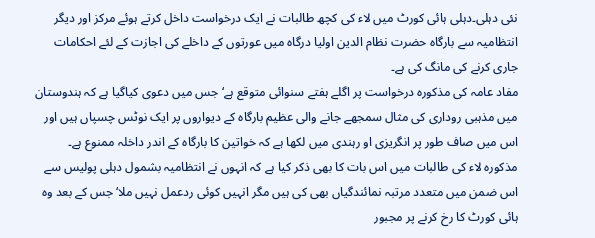نئی دہلی۔دہلی ہائی کورٹ میں لاء کی کچھ طالبات نے ایک درخواست داخل کرتے ہوئے مرکز اور دیگر انتظامیہ سے بارگاہ حضرت نظام الدین اولیا درگاہ میں عورتوں کے داخلے کی اجازت کے لئے احکامات جاری کرنے کی مانگ کی ہے۔
مفاد عامہ کی مذکورہ درخواست پر اگلے ہفتے سنوائی متوقع ہے‘ جس میں دعوی کیاگیا ہے کہ ہندوستان میں مذہبی روداری کی مثال سمجھے جانے والی عظیم بارگاہ کے دیواروں پر ایک نوٹس چسپاں ہیں اور اس میں صاف طور پر انگریزی او رہندی میں لکھا ہے کہ خواتین کا بارگاہ کے اندر داخلہ ممنوع ہے۔
مذکورہ لاء کی طالبات میں اس بات کا بھی ذکر کیا ہے کہ انہوں نے انتظامیہ بشمول دہلی پولیس سے اس ضمن میں متعدد مرتبہ نمائندگیاں بھی کی ہیں مگر انہیں کوئی ردعمل نہیں ملا‘ جس کے بعد وہ ہائی کورٹ کا رخ کرنے پر مجبور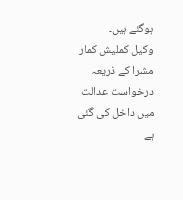ہوگئے ہیں۔
وکیل کملیش کمار مشرا کے ذریعہ درخواست عدالت میں داخل کی گئی ہے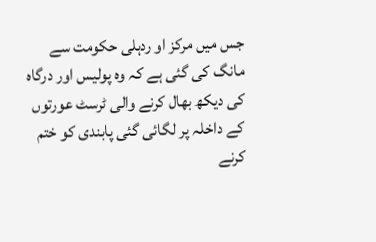جس میں مرکز او ردہلی حکومت سے مانگ کی گئی ہے کہ وہ پولیس اور درگاہ کی دیکھ بھال کرنے والی ٹرسٹ عورتوں کے داخلہ پر لگائی گئی پابندی کو ختم کرنے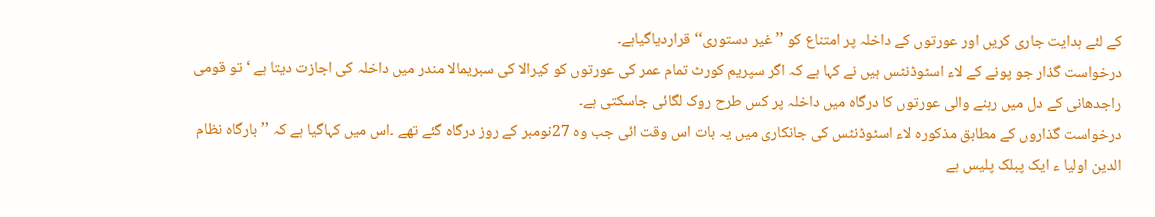کے لئے ہدایت جاری کریں اور عورتوں کے داخلہ پر امتناع کو ’’ غیر دستوری‘‘ قراردیاگیاہے۔
درخواست گذار جو پونے کے لاء اسٹوڈنٹس ہیں نے کہا ہے کہ اگر سپریم کورٹ تمام عمر کی عورتوں کو کیرالا کی سبریمالا مندر میں داخلہ کی اجازت دیتا ہے ‘ تو قومی راجدھانی کے دل میں رہنے والی عورتوں کا درگاہ میں داخلہ پر کس طرح روک لگائی جاسکتی ہے۔
درخواست گذاروں کے مطابق مذکورہ لاء اسٹوڈنٹس کی جانکاری میں یہ بات اس وقت ائی جب وہ 27نومبر کے روز درگاہ گئے تھے ۔اس میں کہاگیا ہے کہ ’’ بارگاہ نظام الدین اولیا ء ایک پبلک پلیس ہے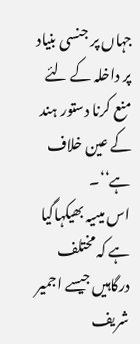جہاں پر جنسی بنیاد پر داخلہ کے لئے منع کرنا دستور ہند کے عین خلاف ہے‘‘۔
اس میںیہ بھیکہاگیا ہے کہ مختلف درگاہیں جیسے اجمیر شریف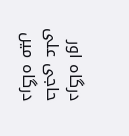درگاہ اور حاجی علی درگاہ میں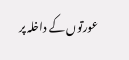عورتوں کے داخلہ پر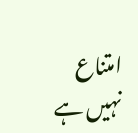امتناع نہیں ہے